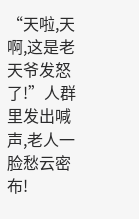“天啦,天啊,这是老天爷发怒了!”人群里发出喊声,老人一脸愁云密布!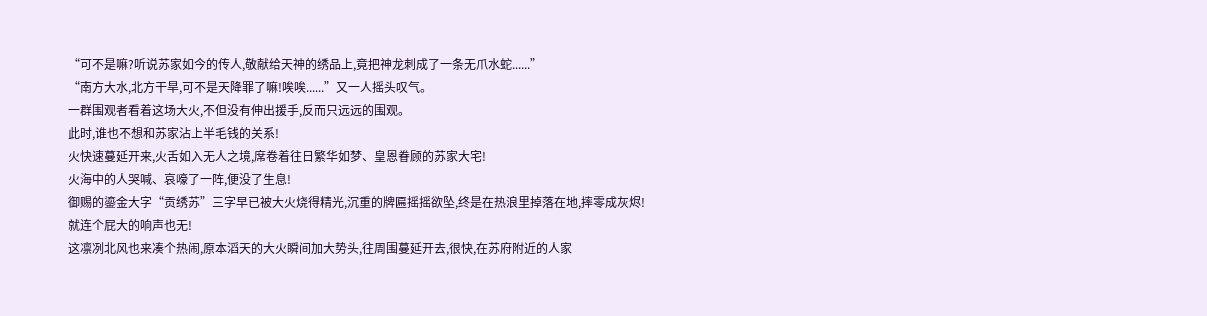“可不是嘛?听说苏家如今的传人,敬献给天神的绣品上,竟把神龙刺成了一条无爪水蛇......”
“南方大水,北方干旱,可不是天降罪了嘛!唉唉......”又一人摇头叹气。
一群围观者看着这场大火,不但没有伸出援手,反而只远远的围观。
此时,谁也不想和苏家沾上半毛钱的关系!
火快速蔓延开来,火舌如入无人之境,席卷着往日繁华如梦、皇恩眷顾的苏家大宅!
火海中的人哭喊、哀嚎了一阵,便没了生息!
御赐的鎏金大字“贡绣苏”三字早已被大火烧得精光,沉重的牌匾摇摇欲坠,终是在热浪里掉落在地,摔零成灰烬!
就连个屁大的响声也无!
这凛冽北风也来凑个热闹,原本滔天的大火瞬间加大势头,往周围蔓延开去,很快,在苏府附近的人家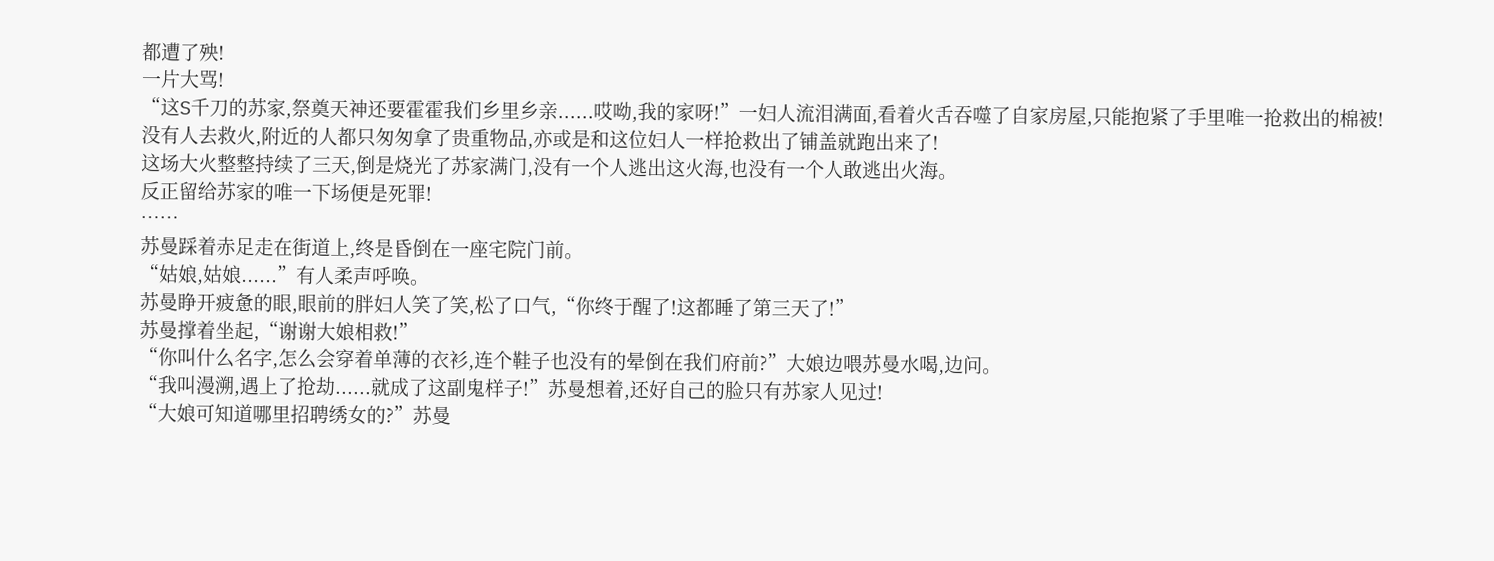都遭了殃!
一片大骂!
“这S千刀的苏家,祭奠天神还要霍霍我们乡里乡亲......哎呦,我的家呀!”一妇人流泪满面,看着火舌吞噬了自家房屋,只能抱紧了手里唯一抢救出的棉被!
没有人去救火,附近的人都只匆匆拿了贵重物品,亦或是和这位妇人一样抢救出了铺盖就跑出来了!
这场大火整整持续了三天,倒是烧光了苏家满门,没有一个人逃出这火海,也没有一个人敢逃出火海。
反正留给苏家的唯一下场便是死罪!
……
苏曼踩着赤足走在街道上,终是昏倒在一座宅院门前。
“姑娘,姑娘......”有人柔声呼唤。
苏曼睁开疲惫的眼,眼前的胖妇人笑了笑,松了口气,“你终于醒了!这都睡了第三天了!”
苏曼撑着坐起,“谢谢大娘相救!”
“你叫什么名字,怎么会穿着单薄的衣衫,连个鞋子也没有的晕倒在我们府前?”大娘边喂苏曼水喝,边问。
“我叫漫溯,遇上了抢劫......就成了这副鬼样子!”苏曼想着,还好自己的脸只有苏家人见过!
“大娘可知道哪里招聘绣女的?”苏曼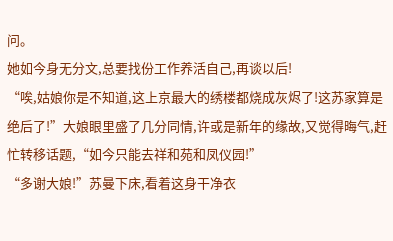问。
她如今身无分文,总要找份工作养活自己,再谈以后!
“唉,姑娘你是不知道,这上京最大的绣楼都烧成灰烬了!这苏家算是绝后了!”大娘眼里盛了几分同情,许或是新年的缘故,又觉得晦气,赶忙转移话题,“如今只能去祥和苑和凤仪园!”
“多谢大娘!”苏曼下床,看着这身干净衣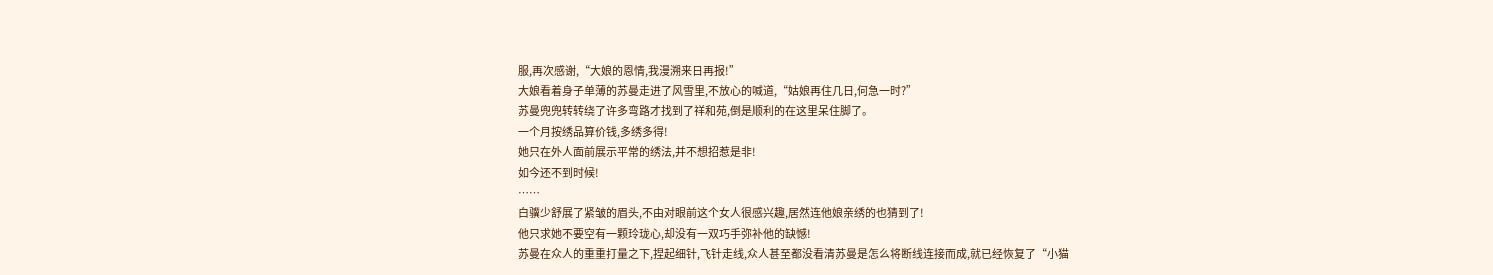服,再次感谢,“大娘的恩情,我漫溯来日再报!”
大娘看着身子单薄的苏曼走进了风雪里,不放心的喊道,“姑娘再住几日,何急一时?”
苏曼兜兜转转绕了许多弯路才找到了祥和苑,倒是顺利的在这里呆住脚了。
一个月按绣品算价钱,多绣多得!
她只在外人面前展示平常的绣法,并不想招惹是非!
如今还不到时候!
……
白骥少舒展了紧皱的眉头,不由对眼前这个女人很感兴趣,居然连他娘亲绣的也猜到了!
他只求她不要空有一颗玲珑心,却没有一双巧手弥补他的缺憾!
苏曼在众人的重重打量之下,捏起细针,飞针走线,众人甚至都没看清苏曼是怎么将断线连接而成,就已经恢复了“小猫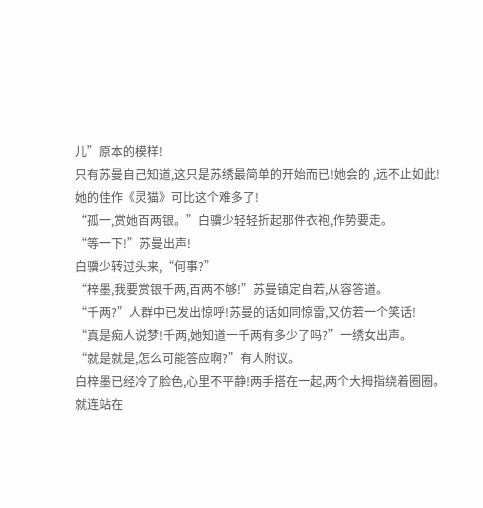儿”原本的模样!
只有苏曼自己知道,这只是苏绣最简单的开始而已!她会的 ,远不止如此!
她的佳作《灵猫》可比这个难多了!
“孤一,赏她百两银。”白骥少轻轻折起那件衣袍,作势要走。
“等一下!”苏曼出声!
白骥少转过头来,“何事?”
“梓墨,我要赏银千两,百两不够!”苏曼镇定自若,从容答道。
“千两?”人群中已发出惊呼!苏曼的话如同惊雷,又仿若一个笑话!
“真是痴人说梦!千两,她知道一千两有多少了吗?”一绣女出声。
“就是就是,怎么可能答应啊?”有人附议。
白梓墨已经冷了脸色,心里不平静!两手搭在一起,两个大拇指绕着圈圈。
就连站在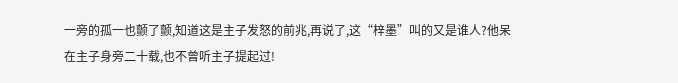一旁的孤一也颤了颤,知道这是主子发怒的前兆,再说了,这“梓墨”叫的又是谁人?他呆在主子身旁二十载,也不曾听主子提起过!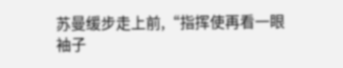苏曼缓步走上前,“指挥使再看一眼袖子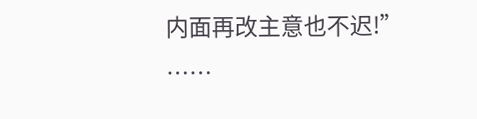内面再改主意也不迟!”
……